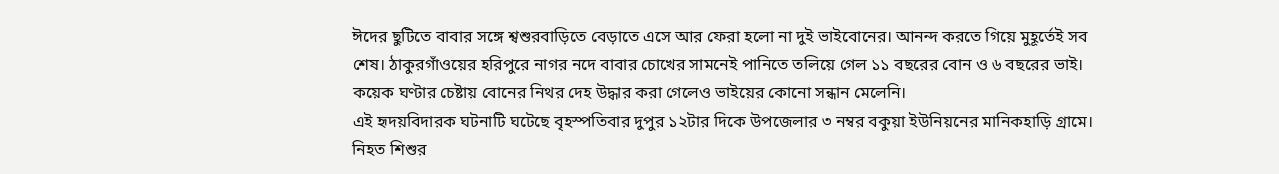ঈদের ছুটিতে বাবার সঙ্গে শ্বশুরবাড়িতে বেড়াতে এসে আর ফেরা হলো না দুই ভাইবোনের। আনন্দ করতে গিয়ে মুহূর্তেই সব শেষ। ঠাকুরগাঁওয়ের হরিপুরে নাগর নদে বাবার চোখের সামনেই পানিতে তলিয়ে গেল ১১ বছরের বোন ও ৬ বছরের ভাই। কয়েক ঘণ্টার চেষ্টায় বোনের নিথর দেহ উদ্ধার করা গেলেও ভাইয়ের কোনো সন্ধান মেলেনি।
এই হৃদয়বিদারক ঘটনাটি ঘটেছে বৃহস্পতিবার দুপুর ১২টার দিকে উপজেলার ৩ নম্বর বকুয়া ইউনিয়নের মানিকহাড়ি গ্রামে।
নিহত শিশুর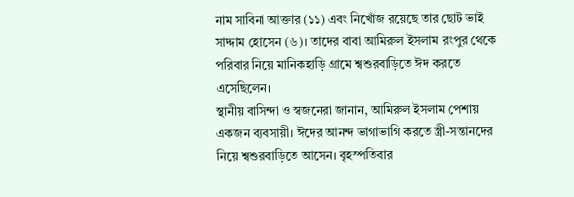নাম সাবিনা আক্তার (১১) এবং নিখোঁজ রয়েছে তার ছোট ভাই সাদ্দাম হোসেন (৬)। তাদের বাবা আমিরুল ইসলাম রংপুর থেকে পরিবার নিয়ে মানিকহাড়ি গ্রামে শ্বশুরবাড়িতে ঈদ করতে এসেছিলেন।
স্থানীয় বাসিন্দা ও স্বজনেরা জানান, আমিরুল ইসলাম পেশায় একজন ব্যবসায়ী। ঈদের আনন্দ ভাগাভাগি করতে স্ত্রী-সন্তানদের নিয়ে শ্বশুরবাড়িতে আসেন। বৃহস্পতিবার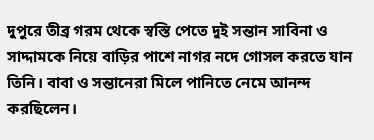দুপুরে তীব্র গরম থেকে স্বস্তি পেতে দুই সন্তান সাবিনা ও সাদ্দামকে নিয়ে বাড়ির পাশে নাগর নদে গোসল করতে যান তিনি। বাবা ও সন্তানেরা মিলে পানিতে নেমে আনন্দ করছিলেন।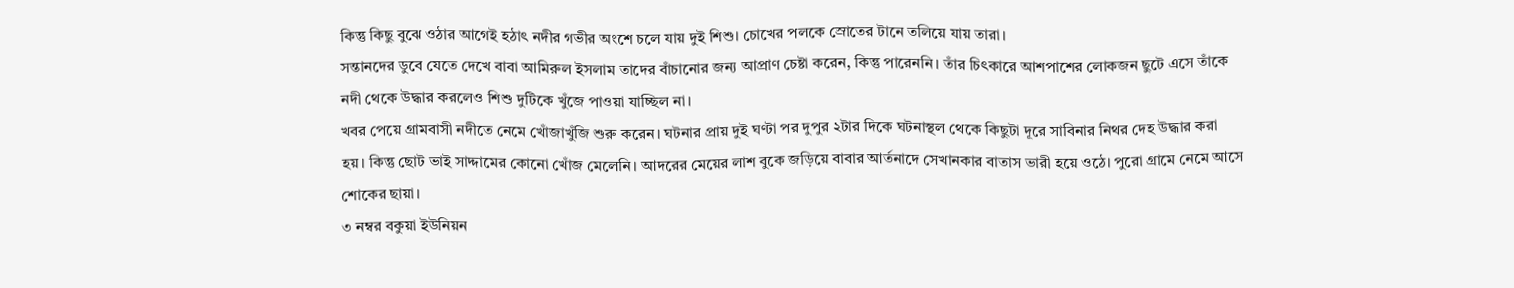কিন্তু কিছু বুঝে ওঠার আগেই হঠাৎ নদীর গভীর অংশে চলে যায় দুই শিশু। চোখের পলকে স্রোতের টানে তলিয়ে যায় তারা।
সন্তানদের ডুবে যেতে দেখে বাবা আমিরুল ইসলাম তাদের বাঁচানোর জন্য আপ্রাণ চেষ্টা করেন, কিন্তু পারেননি। তাঁর চিৎকারে আশপাশের লোকজন ছুটে এসে তাঁকে নদী থেকে উদ্ধার করলেও শিশু দুটিকে খুঁজে পাওয়া যাচ্ছিল না।
খবর পেয়ে গ্রামবাসী নদীতে নেমে খোঁজাখুঁজি শুরু করেন। ঘটনার প্রায় দুই ঘণ্টা পর দুপুর ২টার দিকে ঘটনাস্থল থেকে কিছুটা দূরে সাবিনার নিথর দেহ উদ্ধার করা হয়। কিন্তু ছোট ভাই সাদ্দামের কোনো খোঁজ মেলেনি। আদরের মেয়ের লাশ বুকে জড়িয়ে বাবার আর্তনাদে সেখানকার বাতাস ভারী হয়ে ওঠে। পুরো গ্রামে নেমে আসে শোকের ছায়া।
৩ নম্বর বকুয়া ইউনিয়ন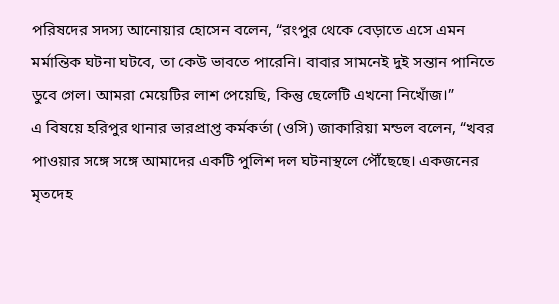পরিষদের সদস্য আনোয়ার হোসেন বলেন, “রংপুর থেকে বেড়াতে এসে এমন মর্মান্তিক ঘটনা ঘটবে, তা কেউ ভাবতে পারেনি। বাবার সামনেই দুই সন্তান পানিতে ডুবে গেল। আমরা মেয়েটির লাশ পেয়েছি, কিন্তু ছেলেটি এখনো নিখোঁজ।”
এ বিষয়ে হরিপুর থানার ভারপ্রাপ্ত কর্মকর্তা (ওসি) জাকারিয়া মন্ডল বলেন, “খবর পাওয়ার সঙ্গে সঙ্গে আমাদের একটি পুলিশ দল ঘটনাস্থলে পৌঁছেছে। একজনের মৃতদেহ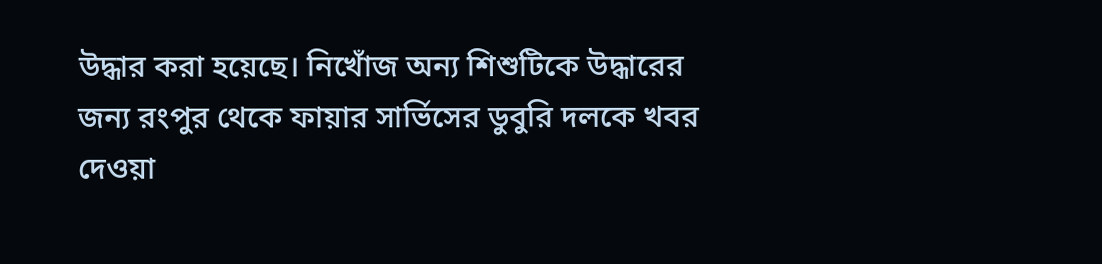উদ্ধার করা হয়েছে। নিখোঁজ অন্য শিশুটিকে উদ্ধারের জন্য রংপুর থেকে ফায়ার সার্ভিসের ডুবুরি দলকে খবর দেওয়া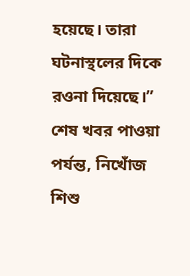হয়েছে। তারা ঘটনাস্থলের দিকে রওনা দিয়েছে।”
শেষ খবর পাওয়া পর্যন্ত, নিখোঁজ শিশু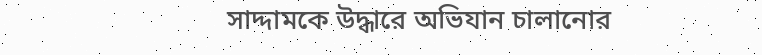সাদ্দামকে উদ্ধারে অভিযান চালানোর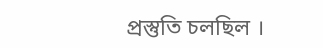প্রস্তুতি চলছিল ।